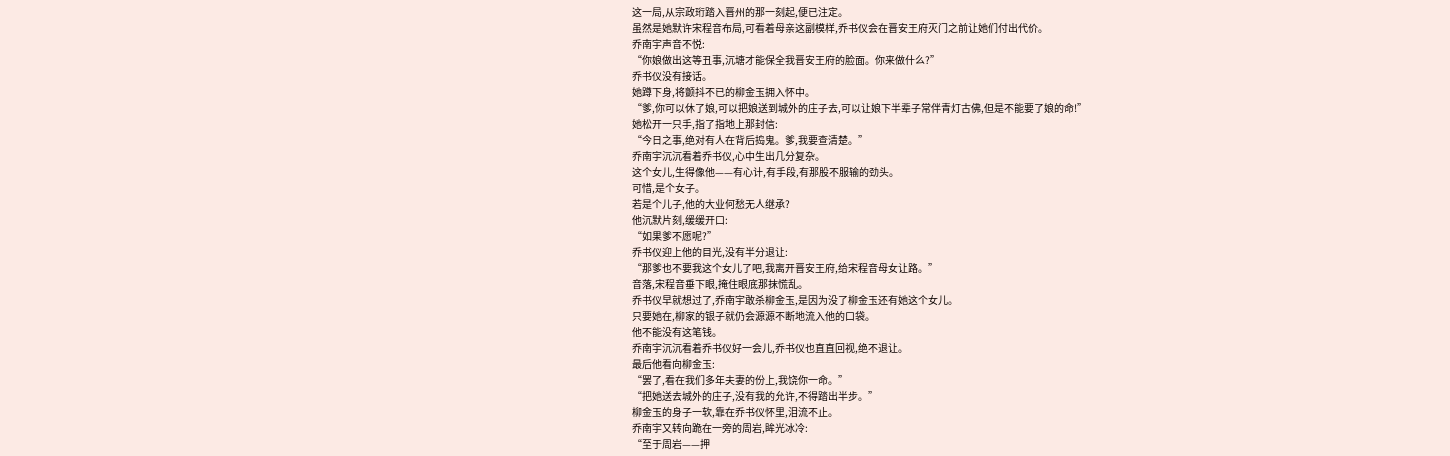这一局,从宗政珩踏入晋州的那一刻起,便已注定。
虽然是她默许宋程音布局,可看着母亲这副模样,乔书仪会在晋安王府灭门之前让她们付出代价。
乔南宇声音不悦:
“你娘做出这等丑事,沉塘才能保全我晋安王府的脸面。你来做什么?”
乔书仪没有接话。
她蹲下身,将颤抖不已的柳金玉拥入怀中。
“爹,你可以休了娘,可以把娘送到城外的庄子去,可以让娘下半辈子常伴青灯古佛,但是不能要了娘的命!”
她松开一只手,指了指地上那封信:
“今日之事,绝对有人在背后捣鬼。爹,我要查清楚。”
乔南宇沉沉看着乔书仪,心中生出几分复杂。
这个女儿,生得像他——有心计,有手段,有那股不服输的劲头。
可惜,是个女子。
若是个儿子,他的大业何愁无人继承?
他沉默片刻,缓缓开口:
“如果爹不愿呢?”
乔书仪迎上他的目光,没有半分退让:
“那爹也不要我这个女儿了吧,我离开晋安王府,给宋程音母女让路。”
音落,宋程音垂下眼,掩住眼底那抹慌乱。
乔书仪早就想过了,乔南宇敢杀柳金玉,是因为没了柳金玉还有她这个女儿。
只要她在,柳家的银子就仍会源源不断地流入他的口袋。
他不能没有这笔钱。
乔南宇沉沉看着乔书仪好一会儿,乔书仪也直直回视,绝不退让。
最后他看向柳金玉:
“罢了,看在我们多年夫妻的份上,我饶你一命。”
“把她送去城外的庄子,没有我的允许,不得踏出半步。”
柳金玉的身子一软,靠在乔书仪怀里,泪流不止。
乔南宇又转向跪在一旁的周岩,眸光冰冷:
“至于周岩——押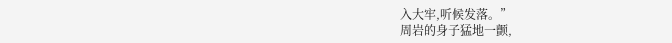入大牢,听候发落。”
周岩的身子猛地一颤,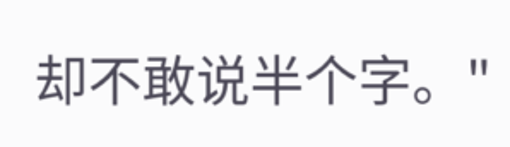却不敢说半个字。"